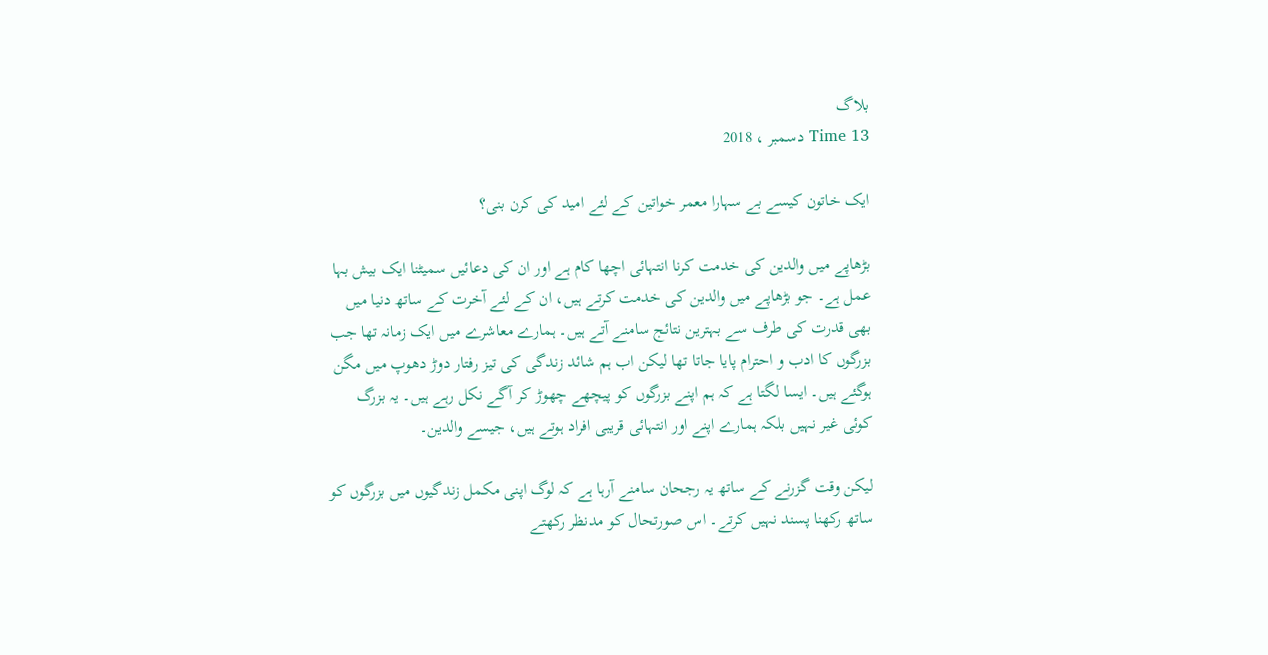بلاگ
Time 13 دسمبر ، 2018

ایک خاتون کیسے بے سہارا معمر خواتین کے لئے امید کی کرن بنی؟

بڑھاپے میں والدین کی خدمت کرنا انتہائی اچھا کام ہے اور ان کی دعائیں سمیٹنا ایک بیش بہا عمل ہے۔ جو بڑھاپے میں والدین کی خدمت کرتے ہیں، ان کے لئے آخرت کے ساتھ دنیا میں بھی قدرت کی طرف سے بہترین نتائج سامنے آتے ہیں۔ ہمارے معاشرے میں ایک زمانہ تھا جب بزرگوں کا ادب و احترام پایا جاتا تھا لیکن اب ہم شائد زندگی کی تیز رفتار دوڑ دھوپ میں مگن ہوگئے ہیں۔ ایسا لگتا ہے کہ ہم اپنے بزرگوں کو پیچھے چھوڑ کر آگے نکل رہے ہیں۔ یہ بزرگ کوئی غیر نہیں بلکہ ہمارے اپنے اور انتہائی قریبی افراد ہوتے ہیں، جیسے والدین۔

لیکن وقت گزرنے کے ساتھ یہ رجحان سامنے آرہا ہے کہ لوگ اپنی مکمل زندگیوں میں بزرگوں کو ساتھ رکھنا پسند نہیں کرتے۔ اس صورتحال کو مدنظر رکھتے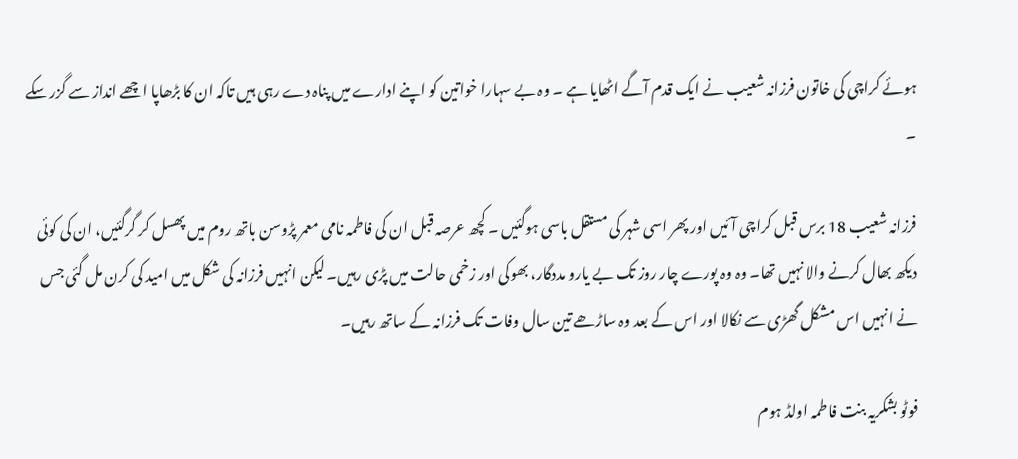ہوئے کراچی کی خاتون فرزانہ شعیب نے ایک قدم آگے اٹھایا ہے ۔ وہ بے سہارا خواتین کو اپنے ادارے میں پناہ دے رہی ہیں تاکہ ان کا بڑھاپا اچھے انداز سے گزر سکے ۔

فرزانہ شعیب 18 برس قبل کراچی آئیں اور پھر اسی شہر کی مستقل باسی ہوگئیں ۔ کچھ عرصہ قبل ان کی فاطمہ نامی معمر پڑوسن باتھ روم میں پھسل کر گرگئیں، ان کی کوئی دیکھ بھال کرنے والا نہیں تھا۔ وہ وہ پورے چار روز تک بے یارو مددگار، بھوکی اور زخمی حالت میں پڑی رہیں۔ لیکن انہیں فرزانہ کی شکل میں امید کی کرن مل گئی جس نے انہیں اس مشکل گھڑی سے نکالا اور اس کے بعد وہ ساڑھے تین سال وفات تک فرزانہ کے ساتھ رہیں۔

فوٹو بشکریہ بنت فاطمہ اولڈ ہوم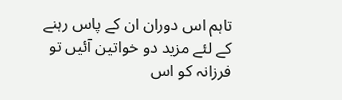تاہم اس دوران ان کے پاس رہنے کے لئے مزید دو خواتین آئیں تو فرزانہ کو اس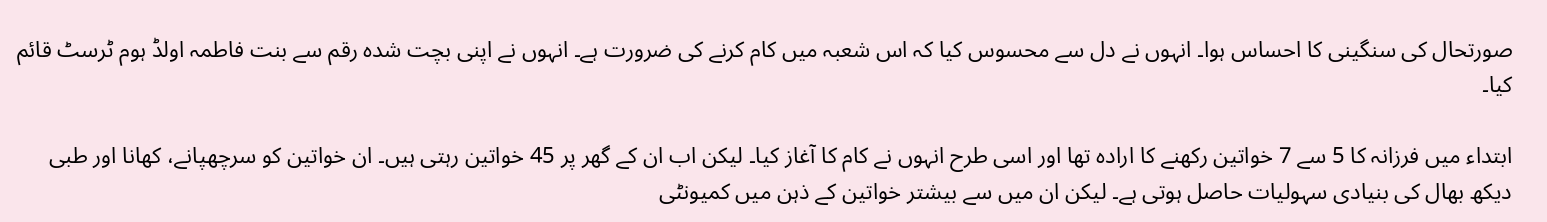صورتحال کی سنگینی کا احساس ہوا۔ انہوں نے دل سے محسوس کیا کہ اس شعبہ میں کام کرنے کی ضرورت ہے۔ انہوں نے اپنی بچت شدہ رقم سے بنت فاطمہ اولڈ ہوم ٹرسٹ قائم کیا۔

ابتداء میں فرزانہ کا 5 سے 7 خواتین رکھنے کا ارادہ تھا اور اسی طرح انہوں نے کام کا آغاز کیا۔ لیکن اب ان کے گھر پر 45 خواتین رہتی ہیں۔ ان خواتین کو سرچھپانے، کھانا اور طبی دیکھ بھال کی بنیادی سہولیات حاصل ہوتی ہے۔ لیکن ان میں سے بیشتر خواتین کے ذہن میں کمیونٹی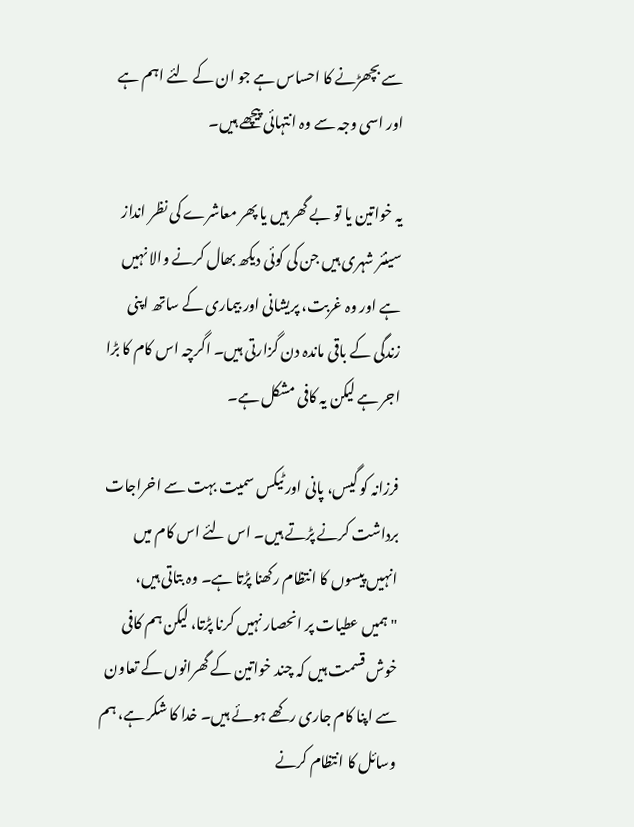سے بچھڑنے کا احساس ہے جو ان کے لئے اہم ہے اور اسی وجہ سے وہ انتہائی پیچھے ہیں۔

یہ خواتین یا تو بے گھر ہیں یا پھر معاشرے کی نظر انداز سینئر شہری ہیں جن کی کوئی دیکھ بھال کرنے والا نہیں ہے اور وہ غربت، پریشانی اور بیماری کے ساتھ اپنی زندگی کے باقی ماندہ دن گزارتی ہیں۔ اگرچہ اس کام کا بڑا اجر ہے لیکن یہ کافی مشکل ہے۔

فرزانہ کو گیس، پانی اور ٹیکس سمیت بہت سے اخراجات برداشت کرنے پڑتے ہیں۔ اس لئے اس کام میں انہیں پیسوں کا انتظام رکھنا پڑتا ہے۔ وہ بتاتی ہیں، "ہمیں عطیات پر انحصار نہیں کرنا پڑتا، لیکن ہم کافی خوش قسمت ہیں کہ چند خواتین کے گھرانوں کے تعاون سے اپنا کام جاری رکھے ہوئے ہیں۔ خدا کا شکر ہے، ہم وسائل کا انتظام کرنے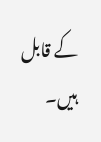کے قابل ہیں۔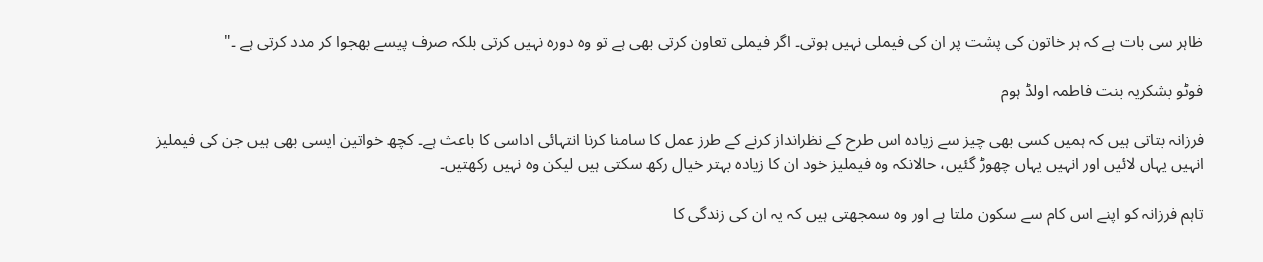ظاہر سی بات ہے کہ ہر خاتون کی پشت پر ان کی فیملی نہیں ہوتی۔ اگر فیملی تعاون کرتی بھی ہے تو وہ دورہ نہیں کرتی بلکہ صرف پیسے بھجوا کر مدد کرتی ہے ۔"

فوٹو بشکریہ بنت فاطمہ اولڈ ہوم

فرزانہ بتاتی ہیں کہ ہمیں کسی بھی چیز سے زیادہ اس طرح کے نظرانداز کرنے کے طرز عمل کا سامنا کرنا انتہائی اداسی کا باعث ہے۔ کچھ خواتین ایسی بھی ہیں جن کی فیملیز انہیں یہاں لائیں اور انہیں یہاں چھوڑ گئیں، حالانکہ وہ فیملیز خود ان کا زیادہ بہتر خیال رکھ سکتی ہیں لیکن وہ نہیں رکھتیں۔

تاہم فرزانہ کو اپنے اس کام سے سکون ملتا ہے اور وہ سمجھتی ہیں کہ یہ ان کی زندگی کا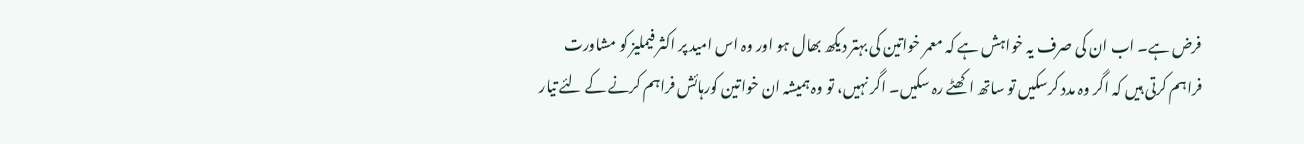فرض ہے۔ اب ان کی صرف یہ خواہش ہے کہ معمر خواتین کی بہتر دیکھ بھال ہو اور وہ اس امید پر اکثر فیملیز کو مشاورت فراہم کرتی ہیں کہ اگر وہ مدد کرسکیں تو ساتھ اکھٹے رہ سکیں۔ اگر نہیں، تو وہ ہمیشہ ان خواتین کورہائش فراہم کرنے کے لئے تیار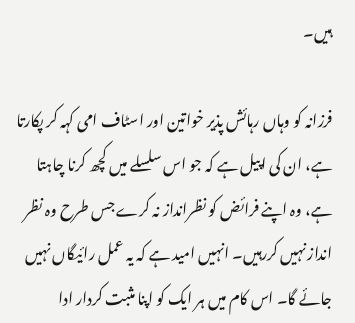ہیں۔

فرزانہ کو وہاں رہائش پذیر خواتین اور اسٹاف امی کہہ کر پکارتا ہے، ان کی اپیل ہے کہ جو اس سلسلے میں کچھ کرنا چاہتا ہے، وہ اپنے فرائض کو نظرانداز نہ کرے جس طرح وہ نظر انداز نہیں کررہیں۔ انہیں امید ہے کہ یہ عمل رائیگاں نہیں جائے گا۔ اس کام میں ہر ایک کو اپنا مثبت کردار ادا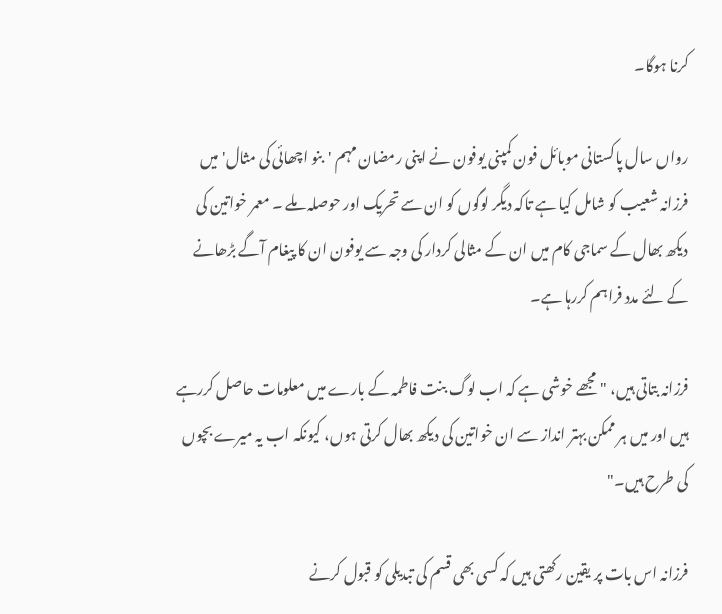کرنا ہوگا۔

رواں سال پاکستانی موبائل فون کمپنی یوفون نے اپنی رمضان مہم 'بنو اچھائی کی مثال' میں فرزانہ شعیب کو شامل کیا ہے تاکہ دیگر لوگوں کو ان سے تحریک اور حوصلہ ملے ۔ معمر خواتین کی دیکھ بھال کے سماجی کام میں ان کے مثالی کردار کی وجہ سے یوفون ان کا پیغام آگے بڑھانے کے لئے مدد فراہم کررہا ہے۔

فرزانہ بتاتی ہیں، "مجھے خوشی ہے کہ اب لوگ بنت فاطمہ کے بارے میں معلومات حاصل کررہے ہیں اور میں ہر ممکن بہتر انداز سے ان خواتین کی دیکھ بھال کرتی ہوں، کیونکہ اب یہ میرے بچوں کی طرح ہیں۔"

فرزانہ اس بات پر یقین رکھتی ہیں کہ کسی بھی قسم کی تبدیلی کو قبول کرنے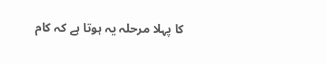کا پہلا مرحلہ یہ ہوتا ہے کہ کام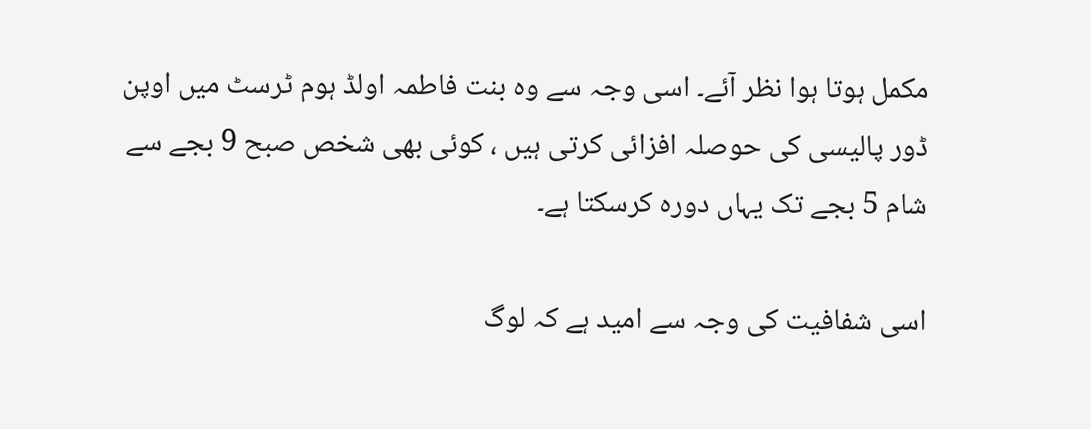مکمل ہوتا ہوا نظر آئے۔ اسی وجہ سے وہ بنت فاطمہ اولڈ ہوم ٹرسٹ میں اوپن ڈور پالیسی کی حوصلہ افزائی کرتی ہیں ، کوئی بھی شخص صبح 9 بجے سے شام 5 بجے تک یہاں دورہ کرسکتا ہے۔

اسی شفافیت کی وجہ سے امید ہے کہ لوگ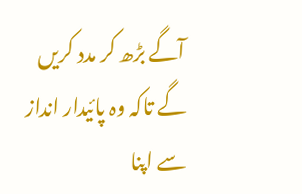آگے بڑھ کر مدد کریں گے تاکہ وہ پائیدار انداز سے اپنا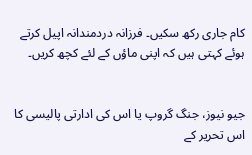کام جاری رکھ سکیں۔ فرزانہ دردمندانہ اپیل کرتے ہوئے کہتی ہیں کہ اپنی ماؤں کے لئے کچھ کریں۔


جیو نیوز، جنگ گروپ یا اس کی ادارتی پالیسی کا اس تحریر کے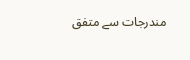مندرجات سے متفق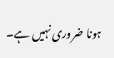ہونا ضروری نہیں ہے۔